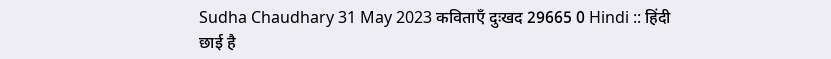Sudha Chaudhary 31 May 2023 कविताएँ दुःखद 29665 0 Hindi :: हिंदी
छाई है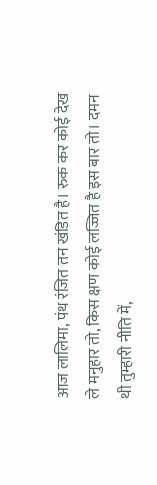आज लालिमा, पंथ रंजित तन खंडित है। रुक कर कोई देख ले मनुहार तो, किस क्षण कोई लज्जित है इस बार तो। दमन थी तुम्हारी नीति में,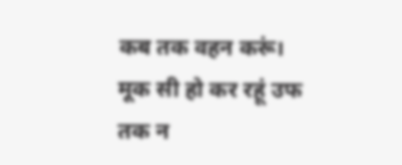कब तक वहन करूं। मूक सी हो कर रहूं उफ तक न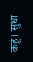कहूं। सुधा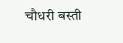चौधरी बस्ती